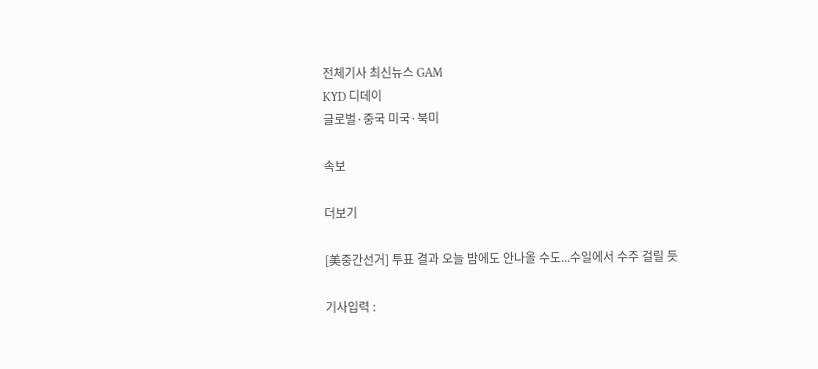전체기사 최신뉴스 GAM
KYD 디데이
글로벌·중국 미국·북미

속보

더보기

[美중간선거] 투표 결과 오늘 밤에도 안나올 수도...수일에서 수주 걸릴 듯

기사입력 :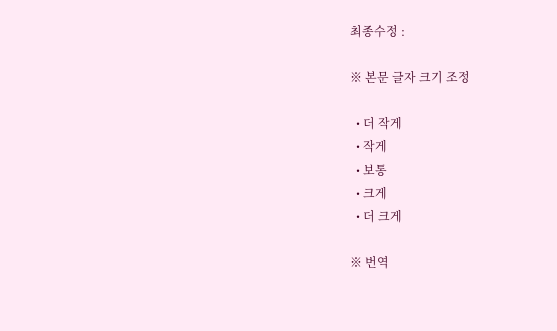최종수정 :

※ 본문 글자 크기 조정

  • 더 작게
  • 작게
  • 보통
  • 크게
  • 더 크게

※ 번역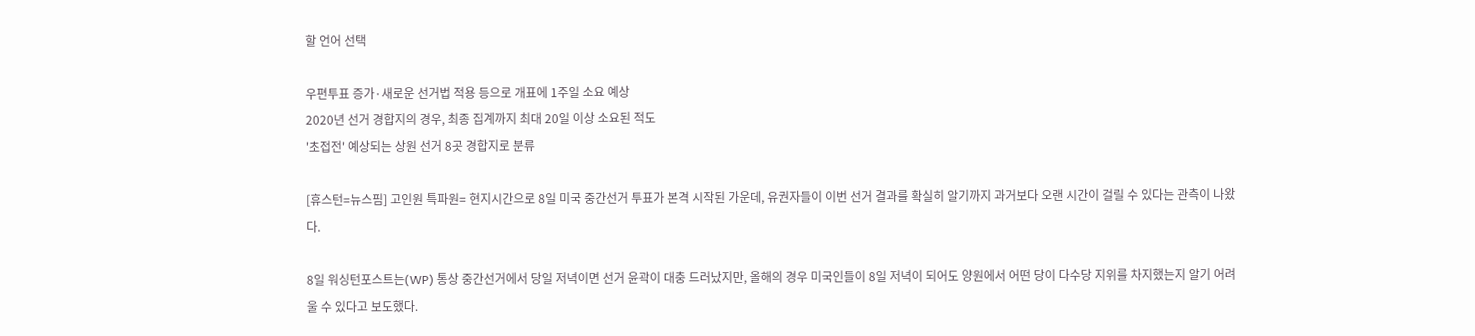할 언어 선택

우편투표 증가·새로운 선거법 적용 등으로 개표에 1주일 소요 예상
2020년 선거 경합지의 경우, 최종 집계까지 최대 20일 이상 소요된 적도
'초접전' 예상되는 상원 선거 8곳 경합지로 분류

[휴스턴=뉴스핌] 고인원 특파원= 현지시간으로 8일 미국 중간선거 투표가 본격 시작된 가운데, 유권자들이 이번 선거 결과를 확실히 알기까지 과거보다 오랜 시간이 걸릴 수 있다는 관측이 나왔다.

8일 워싱턴포스트는(WP) 통상 중간선거에서 당일 저녁이면 선거 윤곽이 대충 드러났지만, 올해의 경우 미국인들이 8일 저녁이 되어도 양원에서 어떤 당이 다수당 지위를 차지했는지 알기 어려울 수 있다고 보도했다.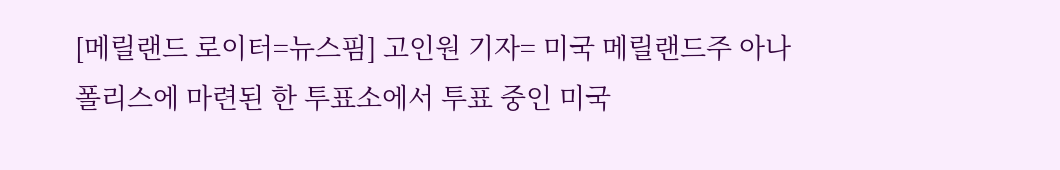[메릴랜드 로이터=뉴스핌] 고인원 기자= 미국 메릴랜드주 아나폴리스에 마련된 한 투표소에서 투표 중인 미국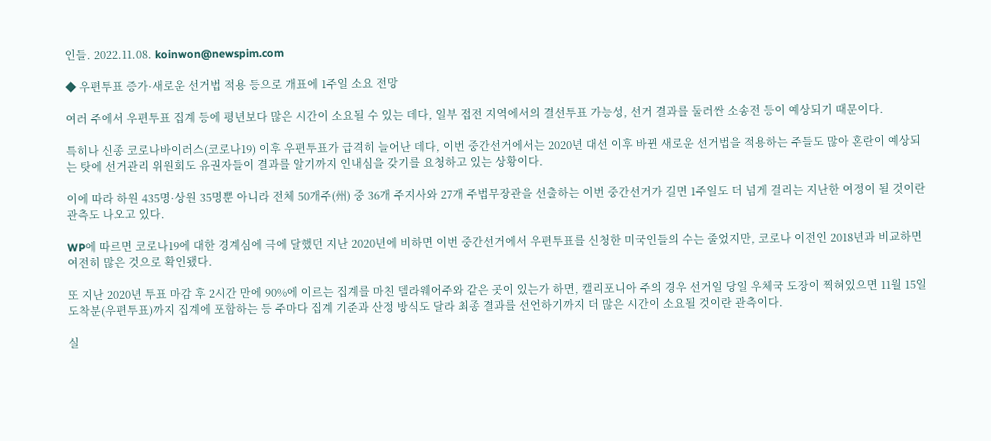인들. 2022.11.08. koinwon@newspim.com

◆ 우편투표 증가·새로운 선거법 적용 등으로 개표에 1주일 소요 전망

여러 주에서 우편투표 집계 등에 평년보다 많은 시간이 소요될 수 있는 데다, 일부 접전 지역에서의 결선투표 가능성, 선거 결과를 둘러싼 소송전 등이 예상되기 때문이다.

특히나 신종 코로나바이러스(코로나19) 이후 우편투표가 급격히 늘어난 데다, 이번 중간선거에서는 2020년 대선 이후 바뀐 새로운 선거법을 적용하는 주들도 많아 혼란이 예상되는 탓에 선거관리 위원회도 유권자들이 결과를 알기까지 인내심을 갖기를 요청하고 있는 상황이다.

이에 따라 하원 435명·상원 35명뿐 아니라 전체 50개주(州) 중 36개 주지사와 27개 주법무장관을 선출하는 이번 중간선거가 길면 1주일도 더 넘게 걸리는 지난한 여정이 될 것이란 관측도 나오고 있다.

WP에 따르면 코로나19에 대한 경계심에 극에 달했던 지난 2020년에 비하면 이번 중간선거에서 우편투표를 신청한 미국인들의 수는 줄었지만, 코로나 이전인 2018년과 비교하면 여전히 많은 것으로 확인됐다.

또 지난 2020년 투표 마감 후 2시간 만에 90%에 이르는 집계를 마친 델라웨어주와 같은 곳이 있는가 하면, 캘리포니아 주의 경우 선거일 당일 우체국 도장이 찍혀있으면 11월 15일 도착분(우편투표)까지 집계에 포함하는 등 주마다 집계 기준과 산정 방식도 달라 최종 결과를 선언하기까지 더 많은 시간이 소요될 것이란 관측이다.

실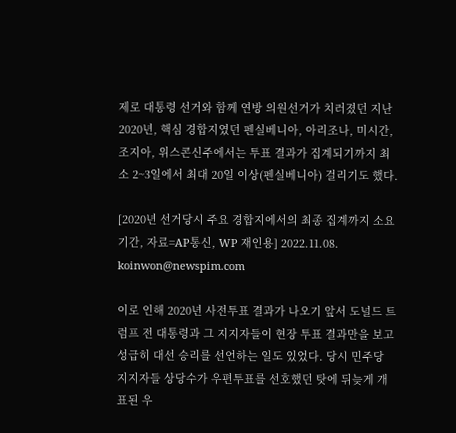제로 대통령 선거와 함께 연방 의원선거가 치러졌던 지난 2020년, 핵심 경합지였던 펜실베니아, 아리조나, 미시간, 조지아, 위스콘신주에서는 투표 결과가 집계되기까지 최소 2~3일에서 최대 20일 이상(펜실베니아) 걸리기도 했다.

[2020년 선거당시 주요 경합지에서의 최종 집계까지 소요 기간, 자료=AP통신, WP 재인용] 2022.11.08. koinwon@newspim.com

이로 인해 2020년 사전투표 결과가 나오기 앞서 도널드 트럼프 전 대통령과 그 지지자들이 현장 투표 결과만을 보고 성급히 대선 승리를 선언하는 일도 있었다. 당시 민주당 지지자들 상당수가 우편투표를 선호했던 탓에 뒤늦게 개표된 우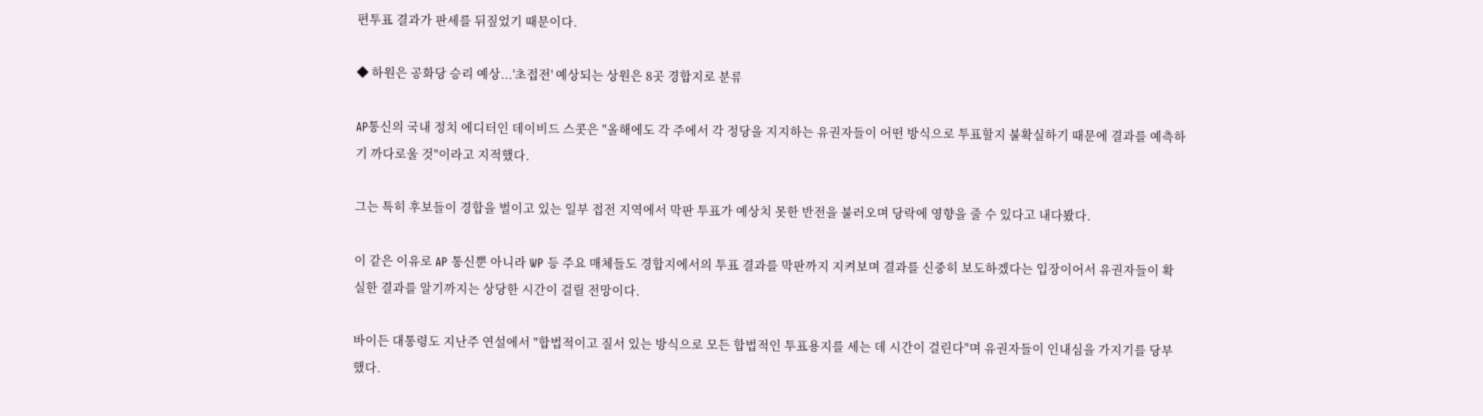편투표 결과가 판세를 뒤짚었기 때문이다.

◆ 하원은 공화당 승리 예상...'초접전' 예상되는 상원은 8곳 경합지로 분류

AP통신의 국내 정치 에디터인 데이비드 스콧은 "올해에도 각 주에서 각 정당을 지지하는 유권자들이 어떤 방식으로 투표할지 불확실하기 때문에 결과를 예측하기 까다로울 것"이라고 지적했다.

그는 특히 후보들이 경합을 벌이고 있는 일부 접전 지역에서 막판 투표가 예상치 못한 반전을 불러오며 당락에 영향을 줄 수 있다고 내다봤다.

이 같은 이유로 AP 통신뿐 아니라 WP 등 주요 매체들도 경합지에서의 투표 결과를 막판까지 지켜보며 결과를 신중히 보도하겠다는 입장이어서 유권자들이 확실한 결과를 알기까지는 상당한 시간이 걸릴 전망이다.

바이든 대통령도 지난주 연설에서 "합법적이고 질서 있는 방식으로 모든 합법적인 투표용지를 세는 데 시간이 걸린다"며 유권자들이 인내심을 가지기를 당부했다.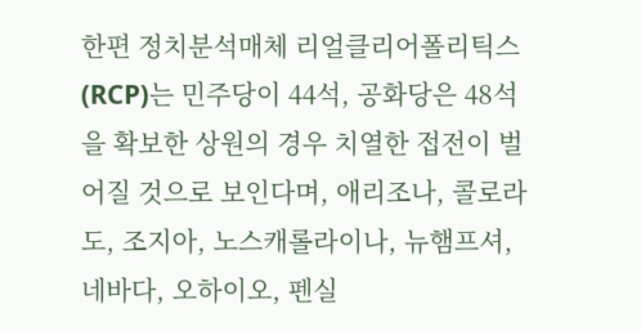한편 정치분석매체 리얼클리어폴리틱스(RCP)는 민주당이 44석, 공화당은 48석을 확보한 상원의 경우 치열한 접전이 벌어질 것으로 보인다며, 애리조나, 콜로라도, 조지아, 노스캐롤라이나, 뉴햄프셔, 네바다, 오하이오, 펜실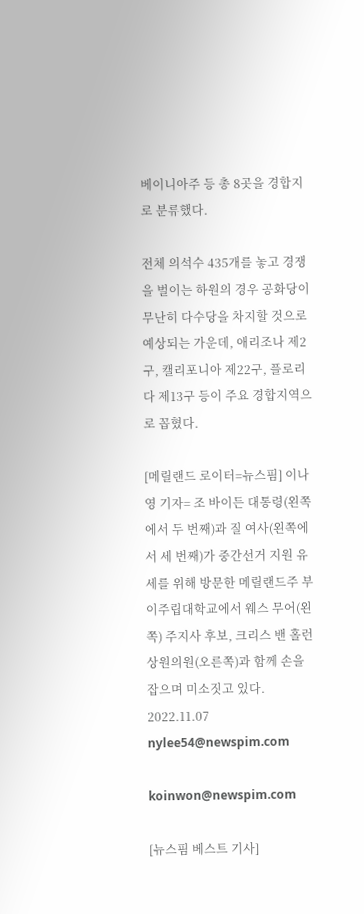베이니아주 등 총 8곳을 경합지로 분류했다.

전체 의석수 435개를 놓고 경쟁을 벌이는 하원의 경우 공화당이 무난히 다수당을 차지할 것으로 예상되는 가운데, 애리조나 제2구, 캘리포니아 제22구, 플로리다 제13구 등이 주요 경합지역으로 꼽혔다.

[메릴랜드 로이터=뉴스핌] 이나영 기자= 조 바이든 대통령(왼쪽에서 두 번째)과 질 여사(왼쪽에서 세 번째)가 중간선거 지원 유세를 위해 방문한 메릴랜드주 부이주립대학교에서 웨스 무어(왼쪽) 주지사 후보, 크리스 밴 홀런 상원의원(오른쪽)과 함께 손을 잡으며 미소짓고 있다. 2022.11.07 nylee54@newspim.com

koinwon@newspim.com

[뉴스핌 베스트 기사]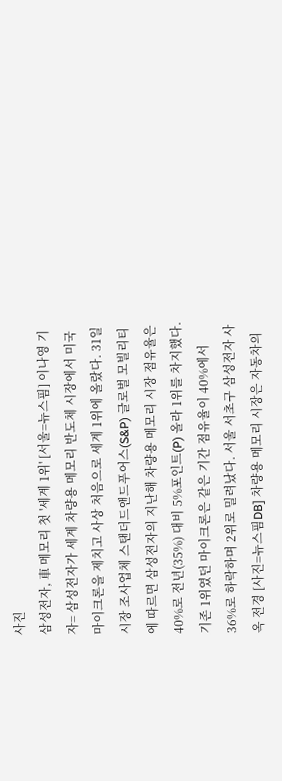사진
삼성전자, 車 메모리 첫 '세계 1위' [서울=뉴스핌] 이나영 기자= 삼성전자가 세계 차량용 메모리 반도체 시장에서 미국 마이크론을 제치고 사상 처음으로 세계 1위에 올랐다. 31일 시장 조사업체 스탠더드앤드푸어스(S&P) 글로벌 모빌리티에 따르면 삼성전자의 지난해 차량용 메모리 시장 점유율은 40%로 전년(35%) 대비 5%포인트(P) 올라 1위를 차지했다. 기존 1위였던 마이크론은 같은 기간 점유율이 40%에서 36%로 하락하며 2위로 밀려났다. 서울 서초구 삼성전자 사옥 전경 [사진=뉴스핌DB] 차량용 메모리 시장은 자동차의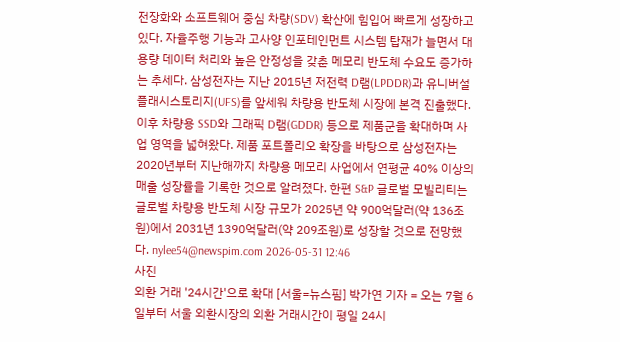전장화와 소프트웨어 중심 차량(SDV) 확산에 힘입어 빠르게 성장하고 있다. 자율주행 기능과 고사양 인포테인먼트 시스템 탑재가 늘면서 대용량 데이터 처리와 높은 안정성을 갖춘 메모리 반도체 수요도 증가하는 추세다. 삼성전자는 지난 2015년 저전력 D램(LPDDR)과 유니버설 플래시스토리지(UFS)를 앞세워 차량용 반도체 시장에 본격 진출했다. 이후 차량용 SSD와 그래픽 D램(GDDR) 등으로 제품군을 확대하며 사업 영역을 넓혀왔다. 제품 포트폴리오 확장을 바탕으로 삼성전자는 2020년부터 지난해까지 차량용 메모리 사업에서 연평균 40% 이상의 매출 성장률을 기록한 것으로 알려졌다. 한편 S&P 글로벌 모빌리티는 글로벌 차량용 반도체 시장 규모가 2025년 약 900억달러(약 136조원)에서 2031년 1390억달러(약 209조원)로 성장할 것으로 전망했다. nylee54@newspim.com 2026-05-31 12:46
사진
외환 거래 '24시간'으로 확대 [서울=뉴스핌] 박가연 기자 = 오는 7월 6일부터 서울 외환시장의 외환 거래시간이 평일 24시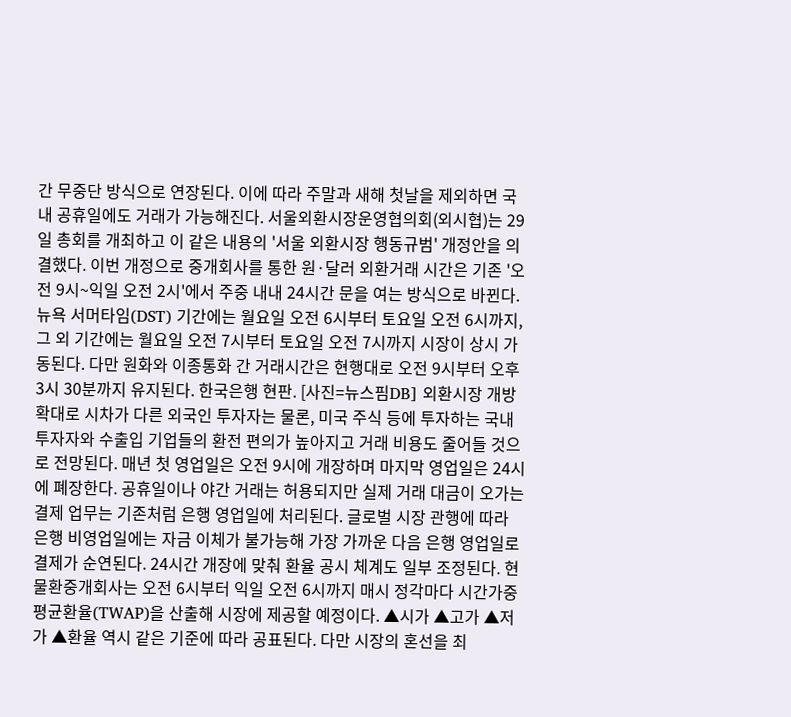간 무중단 방식으로 연장된다. 이에 따라 주말과 새해 첫날을 제외하면 국내 공휴일에도 거래가 가능해진다. 서울외환시장운영협의회(외시협)는 29일 총회를 개최하고 이 같은 내용의 '서울 외환시장 행동규범' 개정안을 의결했다. 이번 개정으로 중개회사를 통한 원·달러 외환거래 시간은 기존 '오전 9시~익일 오전 2시'에서 주중 내내 24시간 문을 여는 방식으로 바뀐다. 뉴욕 서머타임(DST) 기간에는 월요일 오전 6시부터 토요일 오전 6시까지, 그 외 기간에는 월요일 오전 7시부터 토요일 오전 7시까지 시장이 상시 가동된다. 다만 원화와 이종통화 간 거래시간은 현행대로 오전 9시부터 오후 3시 30분까지 유지된다. 한국은행 현판. [사진=뉴스핌DB] 외환시장 개방 확대로 시차가 다른 외국인 투자자는 물론, 미국 주식 등에 투자하는 국내 투자자와 수출입 기업들의 환전 편의가 높아지고 거래 비용도 줄어들 것으로 전망된다. 매년 첫 영업일은 오전 9시에 개장하며 마지막 영업일은 24시에 폐장한다. 공휴일이나 야간 거래는 허용되지만 실제 거래 대금이 오가는 결제 업무는 기존처럼 은행 영업일에 처리된다. 글로벌 시장 관행에 따라 은행 비영업일에는 자금 이체가 불가능해 가장 가까운 다음 은행 영업일로 결제가 순연된다. 24시간 개장에 맞춰 환율 공시 체계도 일부 조정된다. 현물환중개회사는 오전 6시부터 익일 오전 6시까지 매시 정각마다 시간가중평균환율(TWAP)을 산출해 시장에 제공할 예정이다. ▲시가 ▲고가 ▲저가 ▲환율 역시 같은 기준에 따라 공표된다. 다만 시장의 혼선을 최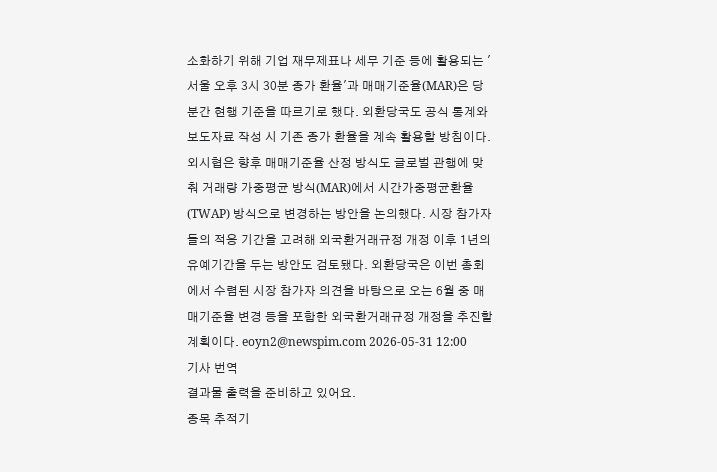소화하기 위해 기업 재무제표나 세무 기준 등에 활용되는 '서울 오후 3시 30분 종가 환율'과 매매기준율(MAR)은 당분간 현행 기준을 따르기로 했다. 외환당국도 공식 통계와 보도자료 작성 시 기존 종가 환율을 계속 활용할 방침이다. 외시협은 향후 매매기준율 산정 방식도 글로벌 관행에 맞춰 거래량 가중평균 방식(MAR)에서 시간가중평균환율(TWAP) 방식으로 변경하는 방안을 논의했다. 시장 참가자들의 적응 기간을 고려해 외국환거래규정 개정 이후 1년의 유예기간을 두는 방안도 검토됐다. 외환당국은 이번 총회에서 수렴된 시장 참가자 의견을 바탕으로 오는 6월 중 매매기준율 변경 등을 포함한 외국환거래규정 개정을 추진할 계획이다. eoyn2@newspim.com 2026-05-31 12:00
기사 번역
결과물 출력을 준비하고 있어요.
종목 추적기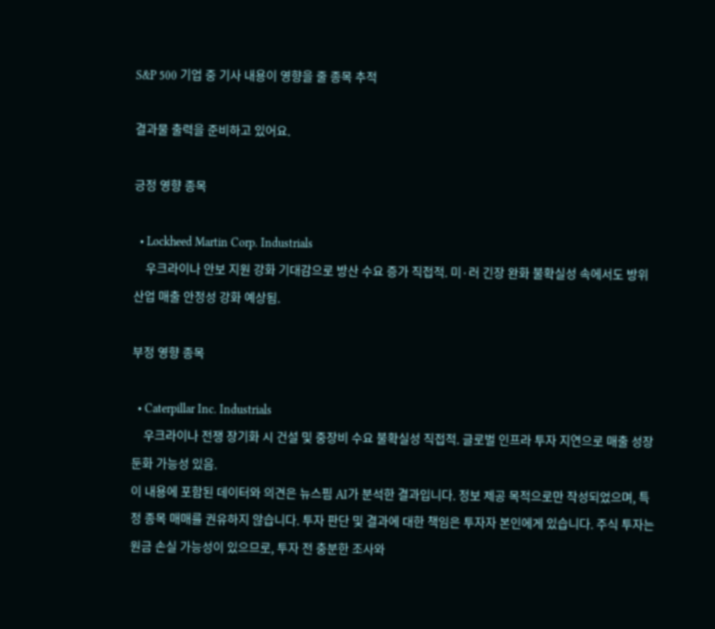S&P 500 기업 중 기사 내용이 영향을 줄 종목 추적

결과물 출력을 준비하고 있어요.

긍정 영향 종목

  • Lockheed Martin Corp. Industrials
    우크라이나 안보 지원 강화 기대감으로 방산 수요 증가 직접적. 미·러 긴장 완화 불확실성 속에서도 방위산업 매출 안정성 강화 예상됨.

부정 영향 종목

  • Caterpillar Inc. Industrials
    우크라이나 전쟁 장기화 시 건설 및 중장비 수요 불확실성 직접적. 글로벌 인프라 투자 지연으로 매출 성장 둔화 가능성 있음.
이 내용에 포함된 데이터와 의견은 뉴스핌 AI가 분석한 결과입니다. 정보 제공 목적으로만 작성되었으며, 특정 종목 매매를 권유하지 않습니다. 투자 판단 및 결과에 대한 책임은 투자자 본인에게 있습니다. 주식 투자는 원금 손실 가능성이 있으므로, 투자 전 충분한 조사와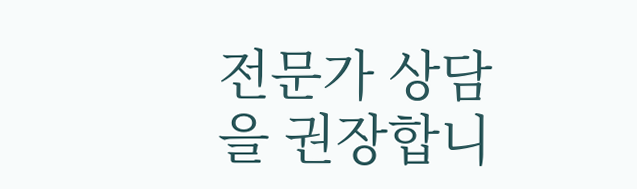전문가 상담을 권장합니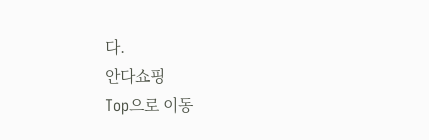다.
안다쇼핑
Top으로 이동